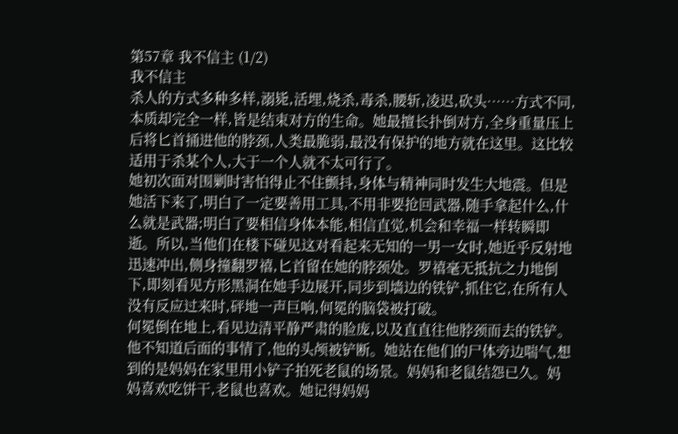第57章 我不信主 (1/2)
我不信主
杀人的方式多种多样,溺毙,活埋,烧杀,毒杀,腰斩,凌迟,砍头……方式不同,本质却完全一样,皆是结束对方的生命。她最擅长扑倒对方,全身重量压上后将匕首捅进他的脖颈,人类最脆弱,最没有保护的地方就在这里。这比较适用于杀某个人,大于一个人就不太可行了。
她初次面对围剿时害怕得止不住颤抖,身体与精神同时发生大地震。但是她活下来了,明白了一定要善用工具,不用非要抢回武器,随手拿起什么,什么就是武器;明白了要相信身体本能,相信直觉,机会和幸福一样转瞬即逝。所以,当他们在楼下碰见这对看起来无知的一男一女时,她近乎反射地迅速冲出,侧身撞翻罗禧,匕首留在她的脖颈处。罗禧毫无抵抗之力地倒下,即刻看见方形黑洞在她手边展开,同步到墙边的铁铲,抓住它,在所有人没有反应过来时,砰地一声巨响,何冕的脑袋被打破。
何冕倒在地上,看见边清平静严肃的脸庞,以及直直往他脖颈而去的铁铲。他不知道后面的事情了,他的头颅被铲断。她站在他们的尸体旁边喘气,想到的是妈妈在家里用小铲子拍死老鼠的场景。妈妈和老鼠结怨已久。妈妈喜欢吃饼干,老鼠也喜欢。她记得妈妈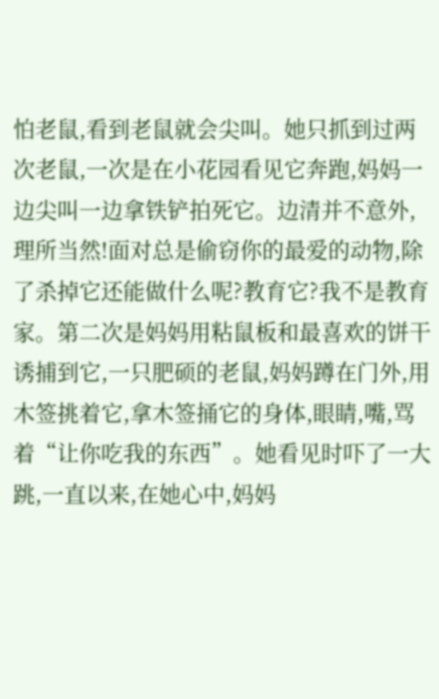怕老鼠,看到老鼠就会尖叫。她只抓到过两次老鼠,一次是在小花园看见它奔跑,妈妈一边尖叫一边拿铁铲拍死它。边清并不意外,理所当然!面对总是偷窃你的最爱的动物,除了杀掉它还能做什么呢?教育它?我不是教育家。第二次是妈妈用粘鼠板和最喜欢的饼干诱捕到它,一只肥硕的老鼠,妈妈蹲在门外,用木签挑着它,拿木签捅它的身体,眼睛,嘴,骂着“让你吃我的东西”。她看见时吓了一大跳,一直以来,在她心中,妈妈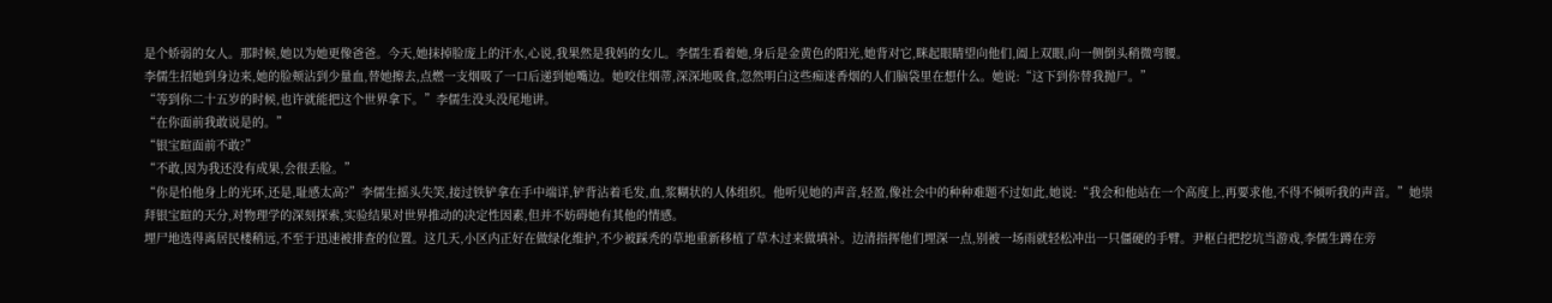是个娇弱的女人。那时候,她以为她更像爸爸。今天,她抹掉脸庞上的汗水,心说,我果然是我妈的女儿。李儒生看着她,身后是金黄色的阳光,她背对它,眯起眼睛望向他们,阖上双眼,向一侧倒头稍微弯腰。
李儒生招她到身边来,她的脸颊沾到少量血,替她擦去,点燃一支烟吸了一口后递到她嘴边。她咬住烟蒂,深深地吸食,忽然明白这些痴迷香烟的人们脑袋里在想什么。她说:“这下到你替我抛尸。”
“等到你二十五岁的时候,也许就能把这个世界拿下。”李儒生没头没尾地讲。
“在你面前我敢说是的。”
“银宝暄面前不敢?”
“不敢,因为我还没有成果,会很丢脸。”
“你是怕他身上的光环,还是,耻感太高?”李儒生摇头失笑,接过铁铲拿在手中端详,铲背沾着毛发,血,浆糊状的人体组织。他听见她的声音,轻盈,像社会中的种种难题不过如此,她说:“我会和他站在一个高度上,再要求他,不得不倾听我的声音。”她崇拜银宝暄的天分,对物理学的深刻探索,实验结果对世界推动的决定性因素,但并不妨碍她有其他的情感。
埋尸地选得离居民楼稍远,不至于迅速被排查的位置。这几天,小区内正好在做绿化维护,不少被踩秃的草地重新移植了草木过来做填补。边清指挥他们埋深一点,别被一场雨就轻松冲出一只僵硬的手臂。尹枢白把挖坑当游戏,李儒生蹲在旁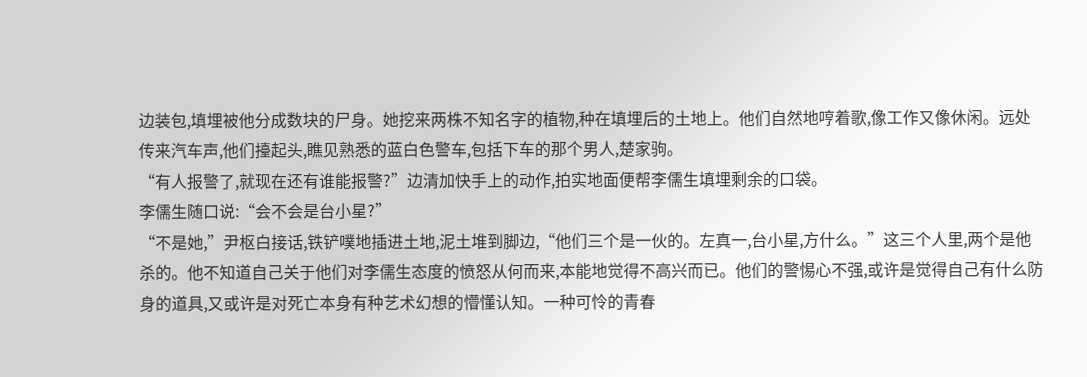边装包,填埋被他分成数块的尸身。她挖来两株不知名字的植物,种在填埋后的土地上。他们自然地哼着歌,像工作又像休闲。远处传来汽车声,他们擡起头,瞧见熟悉的蓝白色警车,包括下车的那个男人,楚家驹。
“有人报警了,就现在还有谁能报警?”边清加快手上的动作,拍实地面便帮李儒生填埋剩余的口袋。
李儒生随口说:“会不会是台小星?”
“不是她,”尹枢白接话,铁铲噗地插进土地,泥土堆到脚边,“他们三个是一伙的。左真一,台小星,方什么。”这三个人里,两个是他杀的。他不知道自己关于他们对李儒生态度的愤怒从何而来,本能地觉得不高兴而已。他们的警惕心不强,或许是觉得自己有什么防身的道具,又或许是对死亡本身有种艺术幻想的懵懂认知。一种可怜的青春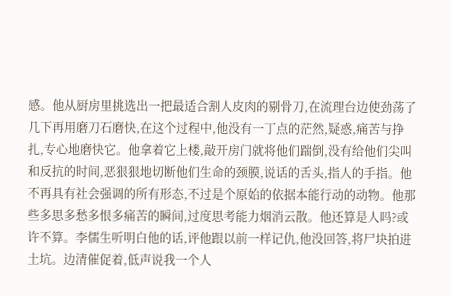感。他从厨房里挑选出一把最适合割人皮肉的剔骨刀,在流理台边使劲荡了几下再用磨刀石磨快,在这个过程中,他没有一丁点的茫然,疑惑,痛苦与挣扎,专心地磨快它。他拿着它上楼,敲开房门就将他们踹倒,没有给他们尖叫和反抗的时间,恶狠狠地切断他们生命的颈膜,说话的舌头,指人的手指。他不再具有社会强调的所有形态,不过是个原始的依据本能行动的动物。他那些多思多愁多恨多痛苦的瞬间,过度思考能力烟消云散。他还算是人吗?或许不算。李儒生听明白他的话,评他跟以前一样记仇,他没回答,将尸块拍进土坑。边清催促着,低声说我一个人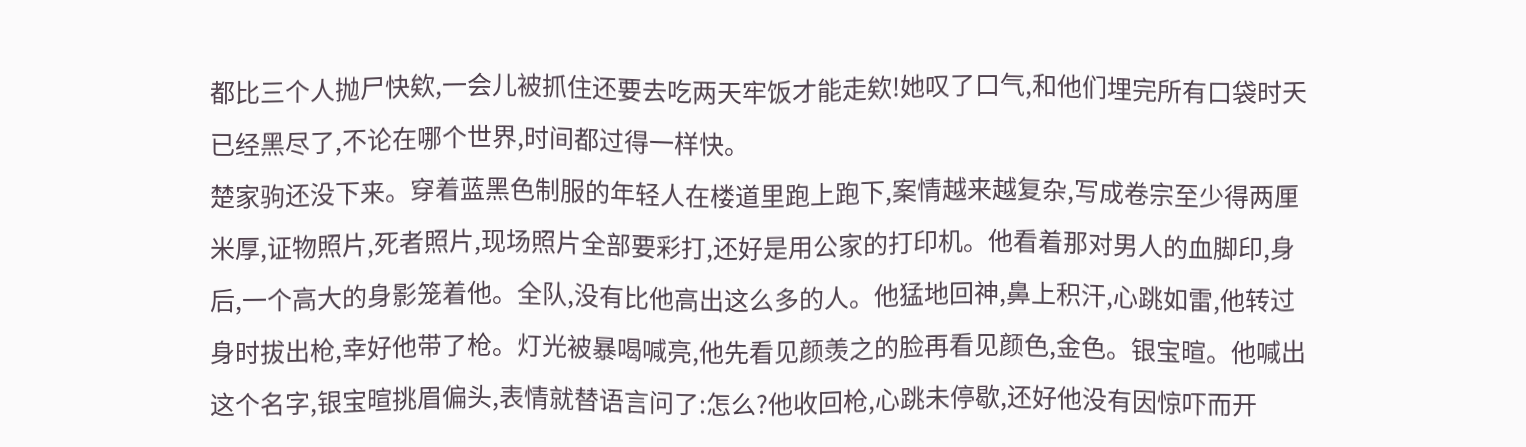都比三个人抛尸快欸,一会儿被抓住还要去吃两天牢饭才能走欸!她叹了口气,和他们埋完所有口袋时天已经黑尽了,不论在哪个世界,时间都过得一样快。
楚家驹还没下来。穿着蓝黑色制服的年轻人在楼道里跑上跑下,案情越来越复杂,写成卷宗至少得两厘米厚,证物照片,死者照片,现场照片全部要彩打,还好是用公家的打印机。他看着那对男人的血脚印,身后,一个高大的身影笼着他。全队,没有比他高出这么多的人。他猛地回神,鼻上积汗,心跳如雷,他转过身时拔出枪,幸好他带了枪。灯光被暴喝喊亮,他先看见颜羡之的脸再看见颜色,金色。银宝暄。他喊出这个名字,银宝暄挑眉偏头,表情就替语言问了:怎么?他收回枪,心跳未停歇,还好他没有因惊吓而开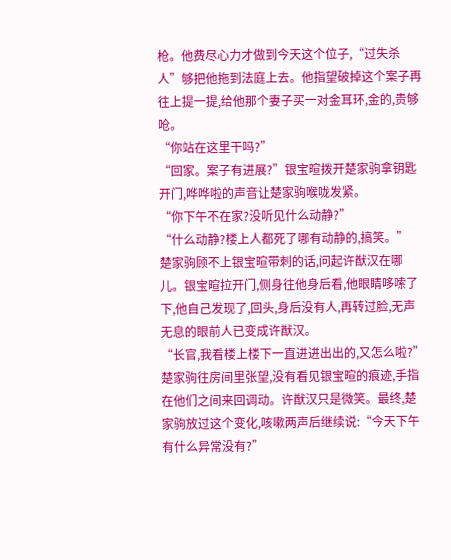枪。他费尽心力才做到今天这个位子,“过失杀人”够把他拖到法庭上去。他指望破掉这个案子再往上提一提,给他那个妻子买一对金耳环,金的,贵够呛。
“你站在这里干吗?”
“回家。案子有进展?”银宝暄拨开楚家驹拿钥匙开门,哗哗啦的声音让楚家驹喉咙发紧。
“你下午不在家?没听见什么动静?”
“什么动静?楼上人都死了哪有动静的,搞笑。”
楚家驹顾不上银宝暄带刺的话,问起许猷汉在哪儿。银宝暄拉开门,侧身往他身后看,他眼睛哆嗦了下,他自己发现了,回头,身后没有人,再转过脸,无声无息的眼前人已变成许猷汉。
“长官,我看楼上楼下一直进进出出的,又怎么啦?”
楚家驹往房间里张望,没有看见银宝暄的痕迹,手指在他们之间来回调动。许猷汉只是微笑。最终,楚家驹放过这个变化,咳嗽两声后继续说:“今天下午有什么异常没有?”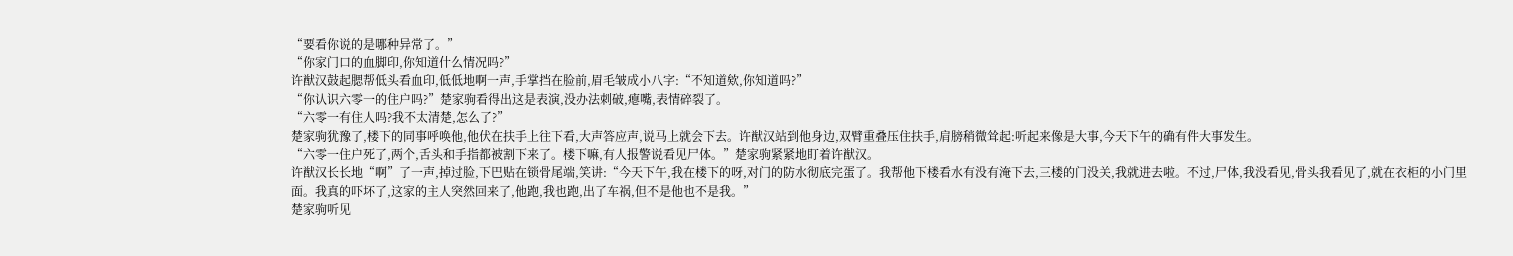“要看你说的是哪种异常了。”
“你家门口的血脚印,你知道什么情况吗?”
许猷汉鼓起腮帮低头看血印,低低地啊一声,手掌挡在脸前,眉毛皱成小八字:“不知道欸,你知道吗?”
“你认识六零一的住户吗?”楚家驹看得出这是表演,没办法刺破,瘪嘴,表情碎裂了。
“六零一有住人吗?我不太清楚,怎么了?”
楚家驹犹豫了,楼下的同事呼唤他,他伏在扶手上往下看,大声答应声,说马上就会下去。许猷汉站到他身边,双臂重叠压住扶手,肩膀稍微耸起:听起来像是大事,今天下午的确有件大事发生。
“六零一住户死了,两个,舌头和手指都被割下来了。楼下嘛,有人报警说看见尸体。”楚家驹紧紧地盯着许猷汉。
许猷汉长长地“啊”了一声,掉过脸,下巴贴在锁骨尾端,笑讲:“今天下午,我在楼下的呀,对门的防水彻底完蛋了。我帮他下楼看水有没有淹下去,三楼的门没关,我就进去啦。不过,尸体,我没看见,骨头我看见了,就在衣柜的小门里面。我真的吓坏了,这家的主人突然回来了,他跑,我也跑,出了车祸,但不是他也不是我。”
楚家驹听见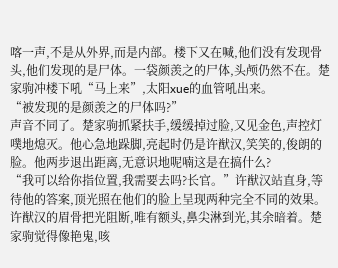喀一声,不是从外界,而是内部。楼下又在喊,他们没有发现骨头,他们发现的是尸体。一袋颜羡之的尸体,头颅仍然不在。楚家驹冲楼下吼“马上来”,太阳xue的血管吼出来。
“被发现的是颜羡之的尸体吗?”
声音不同了。楚家驹抓紧扶手,缓缓掉过脸,又见金色,声控灯噗地熄灭。他心急地跺脚,亮起时仍是许猷汉,笑笑的,俊朗的脸。他两步退出距离,无意识地呢喃这是在搞什么?
“我可以给你指位置,我需要去吗?长官。”许猷汉站直身,等待他的答案,顶光照在他们的脸上呈现两种完全不同的效果。许猷汉的眉骨把光阻断,唯有额头,鼻尖淋到光,其余暗着。楚家驹觉得像艳鬼,咳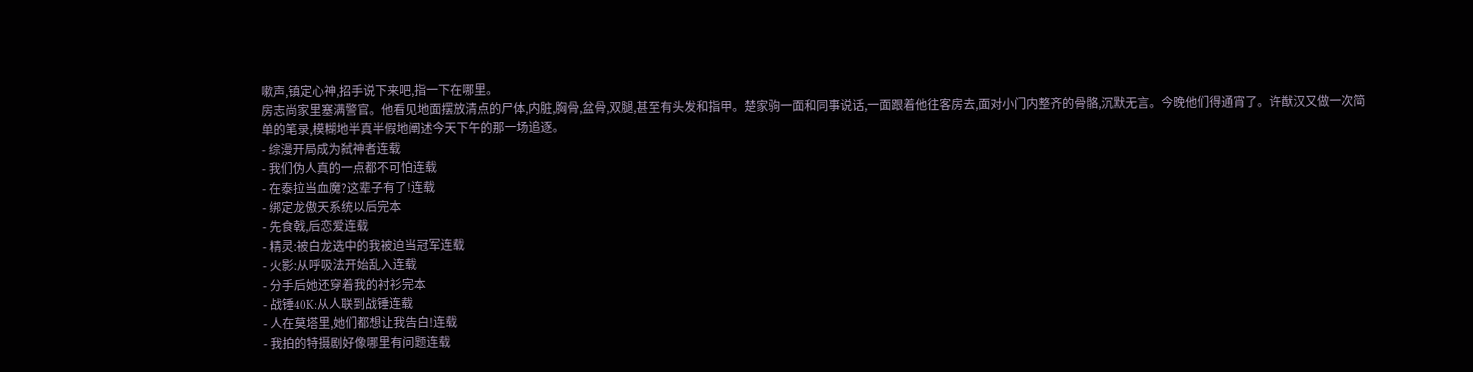嗽声,镇定心神,招手说下来吧,指一下在哪里。
房志尚家里塞满警官。他看见地面摆放清点的尸体,内脏,胸骨,盆骨,双腿,甚至有头发和指甲。楚家驹一面和同事说话,一面跟着他往客房去,面对小门内整齐的骨骼,沉默无言。今晚他们得通宵了。许猷汉又做一次简单的笔录,模糊地半真半假地阐述今天下午的那一场追逐。
- 综漫开局成为弑神者连载
- 我们伪人真的一点都不可怕连载
- 在泰拉当血魔?这辈子有了!连载
- 绑定龙傲天系统以后完本
- 先食戟,后恋爱连载
- 精灵:被白龙选中的我被迫当冠军连载
- 火影:从呼吸法开始乱入连载
- 分手后她还穿着我的衬衫完本
- 战锤40K:从人联到战锤连载
- 人在莫塔里,她们都想让我告白!连载
- 我拍的特摄剧好像哪里有问题连载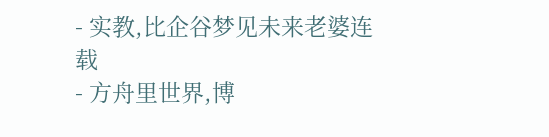- 实教,比企谷梦见未来老婆连载
- 方舟里世界,博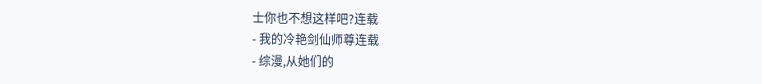士你也不想这样吧?连载
- 我的冷艳剑仙师尊连载
- 综漫,从她们的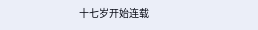十七岁开始连载